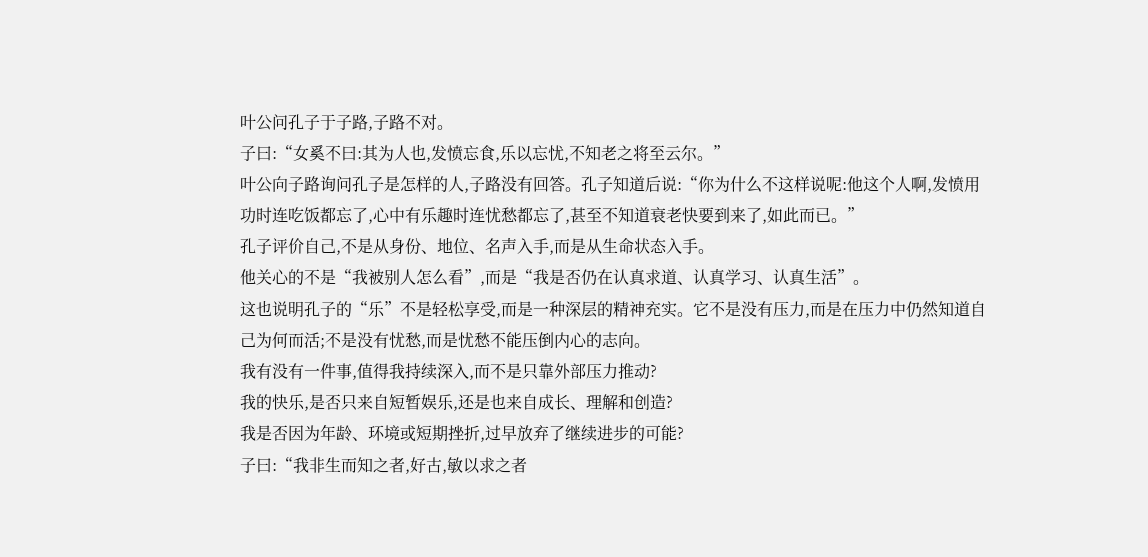叶公问孔子于子路,子路不对。
子曰:“女奚不曰:其为人也,发愤忘食,乐以忘忧,不知老之将至云尔。”
叶公向子路询问孔子是怎样的人,子路没有回答。孔子知道后说:“你为什么不这样说呢:他这个人啊,发愤用功时连吃饭都忘了,心中有乐趣时连忧愁都忘了,甚至不知道衰老快要到来了,如此而已。”
孔子评价自己,不是从身份、地位、名声入手,而是从生命状态入手。
他关心的不是“我被别人怎么看”,而是“我是否仍在认真求道、认真学习、认真生活”。
这也说明孔子的“乐”不是轻松享受,而是一种深层的精神充实。它不是没有压力,而是在压力中仍然知道自己为何而活;不是没有忧愁,而是忧愁不能压倒内心的志向。
我有没有一件事,值得我持续深入,而不是只靠外部压力推动?
我的快乐,是否只来自短暂娱乐,还是也来自成长、理解和创造?
我是否因为年龄、环境或短期挫折,过早放弃了继续进步的可能?
子曰:“我非生而知之者,好古,敏以求之者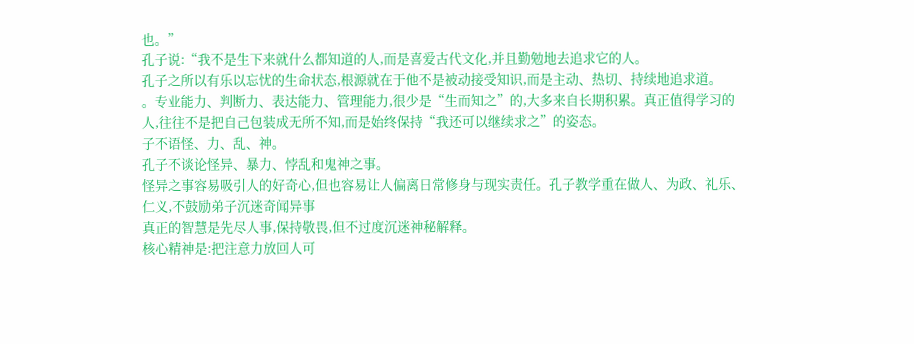也。”
孔子说:“我不是生下来就什么都知道的人,而是喜爱古代文化,并且勤勉地去追求它的人。
孔子之所以有乐以忘忧的生命状态,根源就在于他不是被动接受知识,而是主动、热切、持续地追求道。
。专业能力、判断力、表达能力、管理能力,很少是“生而知之”的,大多来自长期积累。真正值得学习的人,往往不是把自己包装成无所不知,而是始终保持“我还可以继续求之”的姿态。
子不语怪、力、乱、神。
孔子不谈论怪异、暴力、悖乱和鬼神之事。
怪异之事容易吸引人的好奇心,但也容易让人偏离日常修身与现实责任。孔子教学重在做人、为政、礼乐、仁义,不鼓励弟子沉迷奇闻异事
真正的智慧是先尽人事,保持敬畏,但不过度沉迷神秘解释。
核心精神是:把注意力放回人可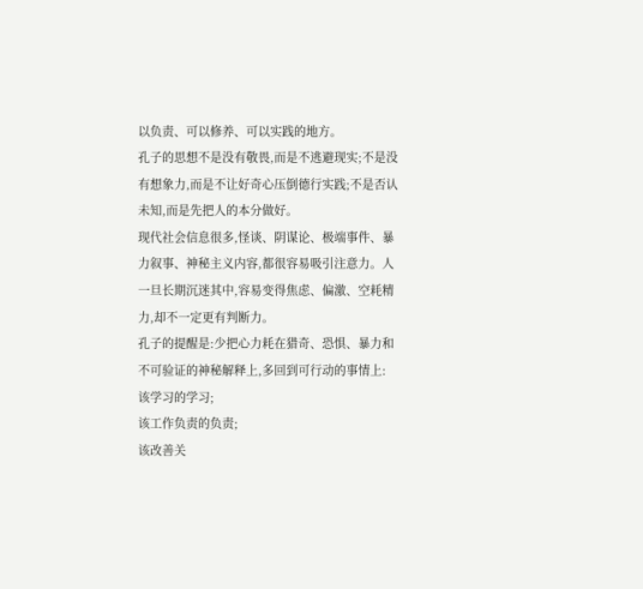以负责、可以修养、可以实践的地方。
孔子的思想不是没有敬畏,而是不逃避现实;不是没有想象力,而是不让好奇心压倒德行实践;不是否认未知,而是先把人的本分做好。
现代社会信息很多,怪谈、阴谋论、极端事件、暴力叙事、神秘主义内容,都很容易吸引注意力。人一旦长期沉迷其中,容易变得焦虑、偏激、空耗精力,却不一定更有判断力。
孔子的提醒是:少把心力耗在猎奇、恐惧、暴力和不可验证的神秘解释上,多回到可行动的事情上:
该学习的学习;
该工作负责的负责;
该改善关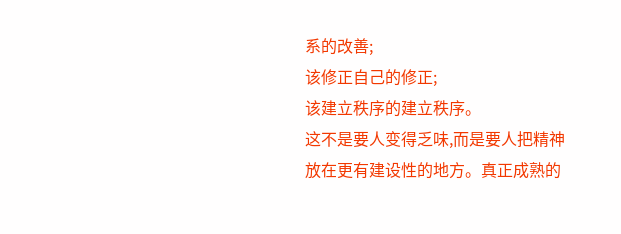系的改善;
该修正自己的修正;
该建立秩序的建立秩序。
这不是要人变得乏味,而是要人把精神放在更有建设性的地方。真正成熟的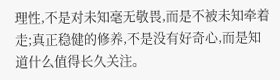理性,不是对未知毫无敬畏,而是不被未知牵着走;真正稳健的修养,不是没有好奇心,而是知道什么值得长久关注。